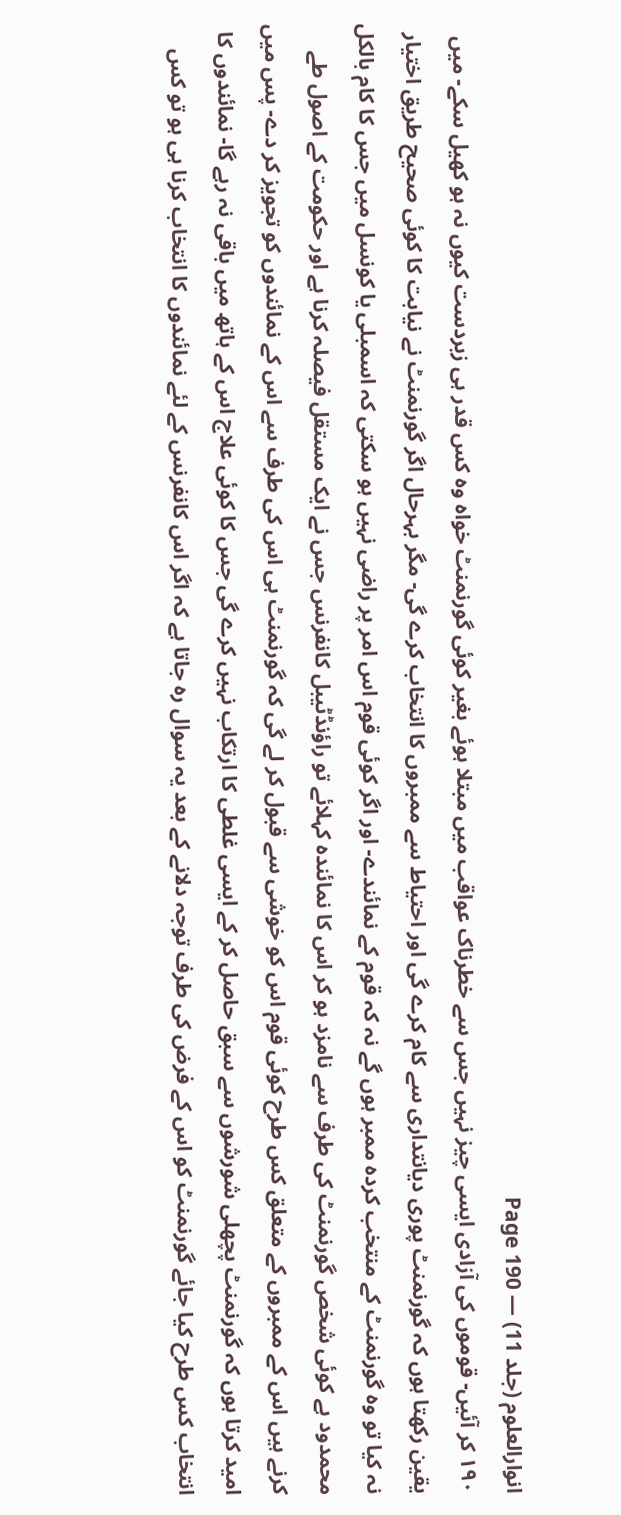انوارالعلوم (جلد 11) — Page 190
۱۹۰ کر آئیں- قوموں کی آزادی ایسی چیز نہیں جس سے خطرناک عواقب میں مبتلا ہوئے بغیر کوئی گورنمنٹ خواہ وہ کس قدر ہی زبردست کیوں نہ ہو کھیل سکے- میں یقین رکھتا ہوں کہ گورنمنٹ پوری دیانتداری سے کام کرے گی اور احتیاط سے ممبروں کا انتخاب کرے گی- مگر بہرحال اگر گورنمنٹ نے نیابت کا کوئی صحیح طریق اختیار نہ کیا تو وہ گورنمنٹ کے منتخب کردہ ممبر ہوں گے نہ کہ قوم کے نمائندے- اور اگر کوئی قوم اس امر پر راضی نہیں ہو سکتی کہ اسمبلی یا کونسل میں جس کا کام بالکل محمدود ہے کوئی شخص گورنمنٹ کی طرف سے نامزد ہو کر اس کا نمائندہ کہلائے تو راؤنڈٹیبل کانفرنس جس نے ایک مستقل فیصلہ کرنا ہے اور حکومت کے اصول طے کرنے ہیں اس کے ممبروں کے متعلق کس طرح کوئی قوم اس کو خوشی سے قبول کر لے گی کہ گورنمنٹ ہی اس کی طرف سے اس کے نمائندوں کو تجویز کر دے- پس میں امید کرتا ہوں کہ گورنمنٹ پچھلی شورشوں سے سبق حاصل کر کے ایسی غلطی کا ارتکاب نہیں کرے گی جس کا کوئی علاج اس کے ہاتھ میں باقی نہ رہے گا- نمائندوں کا انتخاب کس طرح کیا جائے گورنمنٹ کو اس کے فرض کی طرف توجہ دلانے کے بعد یہ سوال رہ جاتا ہے کہ اگر اس کانفرنس کے لئے نمائندوں کا انتخاب کرنا ہی ہو تو کس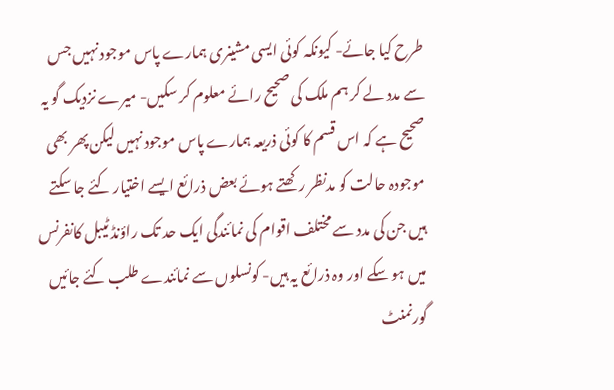طرح کیا جائے- کیونکہ کوئی ایسی مشینری ہمارے پاس موجود نہیں جس سے مدد لے کر ہم ملک کی صحیح رائے معلوم کر سکیں- میرے نزدیک گو یہ صحیح ہے کہ اس قسم کا کوئی ذریعہ ہمارے پاس موجود نہیں لیکن پھر بھی موجودہ حالت کو مدنظر رکھتے ہوئے بعض ذرائع ایسے اختیار کئے جا سکتے ہیں جن کی مدد سے مختلف اقوام کی نمائندگی ایک حد تک راؤنڈ ٹیبل کانفرنس میں ہو سکے اور وہ ذرائع یہ ہیں- کونسلوں سے نمائندے طلب کئے جائیں گورنمنٹ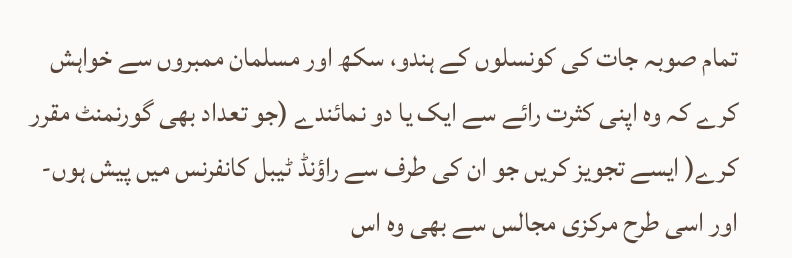تمام صوبہ جات کی کونسلوں کے ہندو، سکھ اور مسلمان ممبروں سے خواہش کرے کہ وہ اپنی کثرت رائے سے ایک یا دو نمائندے (جو تعداد بھی گورنمنٹ مقرر کرے( ایسے تجویز کریں جو ان کی طرف سے راؤنڈ ٹیبل کانفرنس میں پیش ہوں- اور اسی طرح مرکزی مجالس سے بھی وہ اس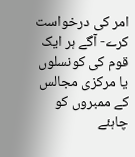امر کی درخواست کرے- آگے ہر ایک قوم کی کونسلوں یا مرکزی مجالس کے ممبروں کو چاہئے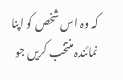کہ وہ اس شخص کو اپنا نمائندہ منتخب کریں جو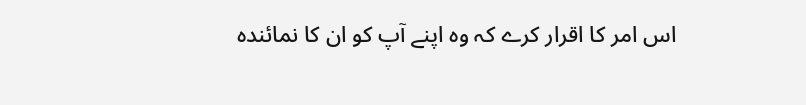اس امر کا اقرار کرے کہ وہ اپنے آپ کو ان کا نمائندہ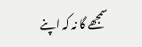سمجھے گا نہ کہ اپنے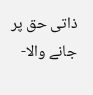ذاتی حق پر جانے والا-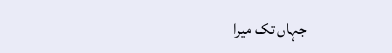جہاں تک میرا